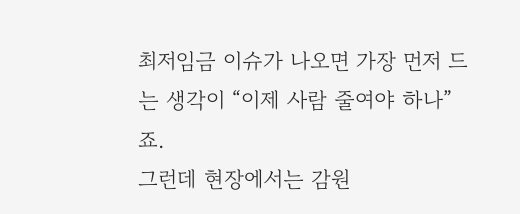최저임금 이슈가 나오면 가장 먼저 드는 생각이 “이제 사람 줄여야 하나”죠.
그런데 현장에서는 감원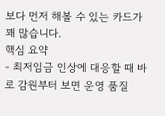보다 먼저 해볼 수 있는 카드가 꽤 많습니다.
핵심 요약
- 최저임금 인상에 대응할 때 바로 감원부터 보면 운영 품질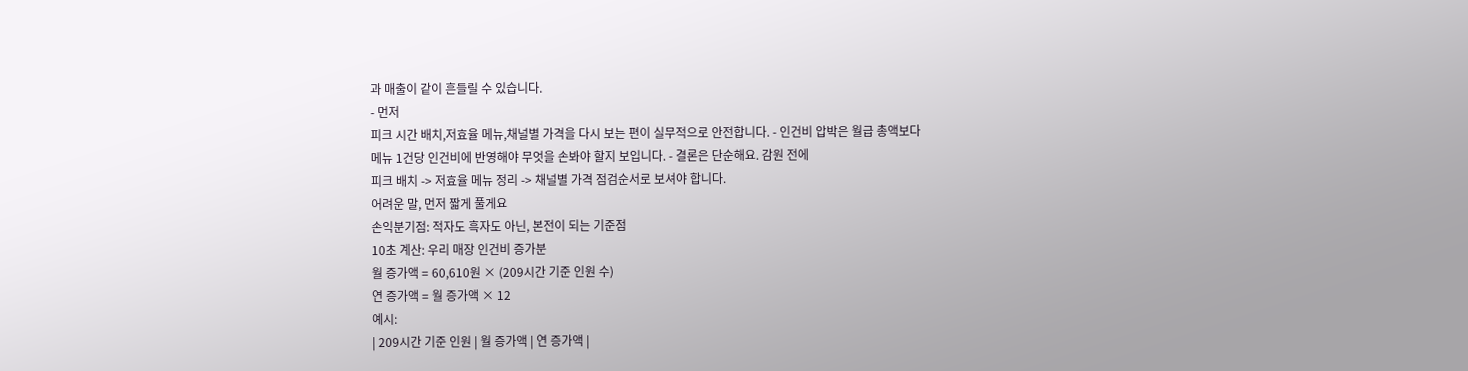과 매출이 같이 흔들릴 수 있습니다.
- 먼저
피크 시간 배치,저효율 메뉴,채널별 가격을 다시 보는 편이 실무적으로 안전합니다. - 인건비 압박은 월급 총액보다
메뉴 1건당 인건비에 반영해야 무엇을 손봐야 할지 보입니다. - 결론은 단순해요. 감원 전에
피크 배치 -> 저효율 메뉴 정리 -> 채널별 가격 점검순서로 보셔야 합니다.
어려운 말, 먼저 짧게 풀게요
손익분기점: 적자도 흑자도 아닌, 본전이 되는 기준점
10초 계산: 우리 매장 인건비 증가분
월 증가액 = 60,610원 × (209시간 기준 인원 수)
연 증가액 = 월 증가액 × 12
예시:
| 209시간 기준 인원 | 월 증가액 | 연 증가액 |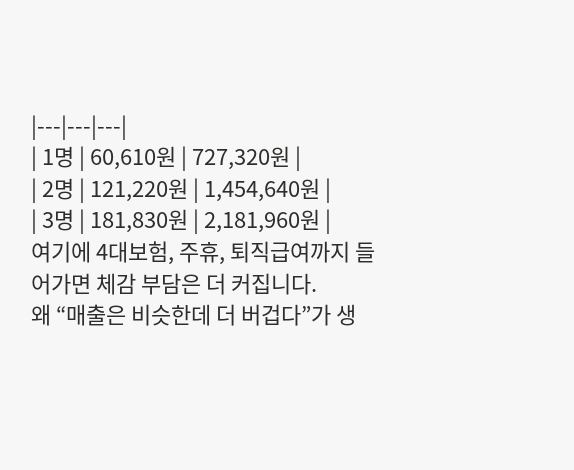|---|---|---|
| 1명 | 60,610원 | 727,320원 |
| 2명 | 121,220원 | 1,454,640원 |
| 3명 | 181,830원 | 2,181,960원 |
여기에 4대보험, 주휴, 퇴직급여까지 들어가면 체감 부담은 더 커집니다.
왜 “매출은 비슷한데 더 버겁다”가 생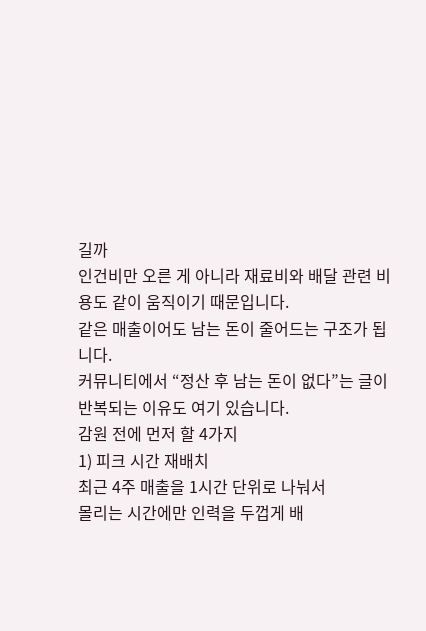길까
인건비만 오른 게 아니라 재료비와 배달 관련 비용도 같이 움직이기 때문입니다.
같은 매출이어도 남는 돈이 줄어드는 구조가 됩니다.
커뮤니티에서 “정산 후 남는 돈이 없다”는 글이 반복되는 이유도 여기 있습니다.
감원 전에 먼저 할 4가지
1) 피크 시간 재배치
최근 4주 매출을 1시간 단위로 나눠서
몰리는 시간에만 인력을 두껍게 배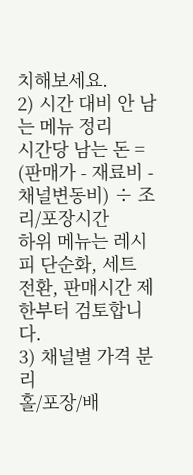치해보세요.
2) 시간 대비 안 남는 메뉴 정리
시간당 남는 돈 = (판매가 - 재료비 - 채널변동비) ÷ 조리/포장시간
하위 메뉴는 레시피 단순화, 세트 전환, 판매시간 제한부터 검토합니다.
3) 채널별 가격 분리
홀/포장/배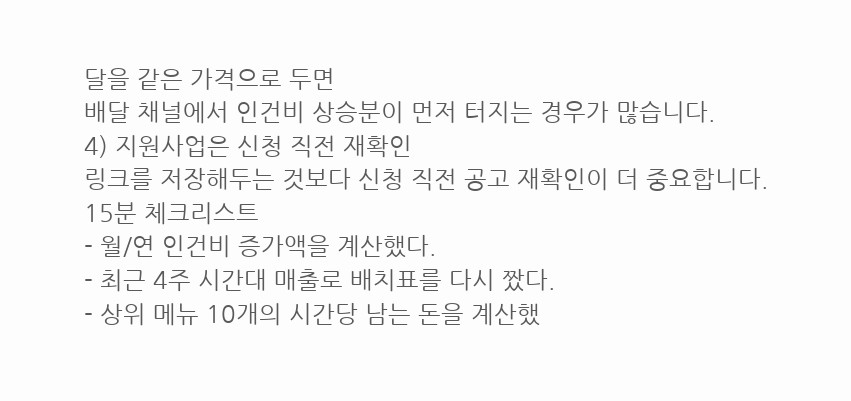달을 같은 가격으로 두면
배달 채널에서 인건비 상승분이 먼저 터지는 경우가 많습니다.
4) 지원사업은 신청 직전 재확인
링크를 저장해두는 것보다 신청 직전 공고 재확인이 더 중요합니다.
15분 체크리스트
- 월/연 인건비 증가액을 계산했다.
- 최근 4주 시간대 매출로 배치표를 다시 짰다.
- 상위 메뉴 10개의 시간당 남는 돈을 계산했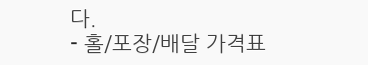다.
- 홀/포장/배달 가격표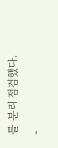를 분리 점검했다.
-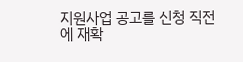지원사업 공고를 신청 직전에 재확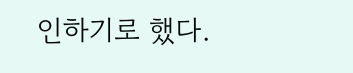인하기로 했다.